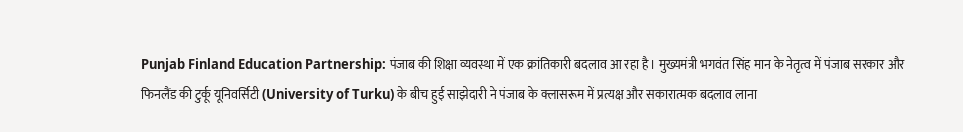Punjab Finland Education Partnership: पंजाब की शिक्षा व्यवस्था में एक क्रांतिकारी बदलाव आ रहा है। मुख्यमंत्री भगवंत सिंह मान के नेतृत्व में पंजाब सरकार और फिनलैंड की टुर्कू यूनिवर्सिटी (University of Turku) के बीच हुई साझेदारी ने पंजाब के क्लासरूम में प्रत्यक्ष और सकारात्मक बदलाव लाना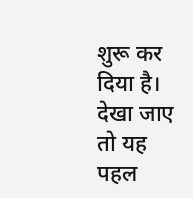शुरू कर दिया है। देखा जाए तो यह पहल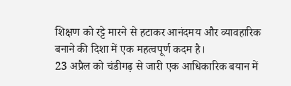शिक्षण को रट्टे मारने से हटाकर आनंदमय और व्यावहारिक बनाने की दिशा में एक महत्वपूर्ण कदम है।
23 अप्रैल को चंडीगढ़ से जारी एक आधिकारिक बयान में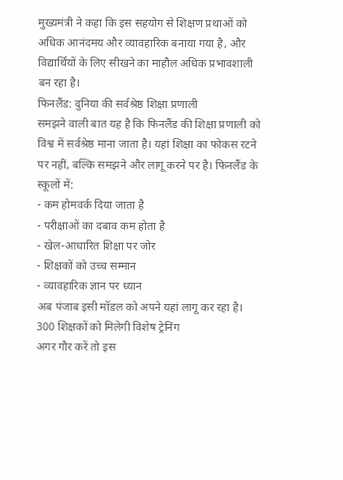मुख्यमंत्री ने कहा कि इस सहयोग से शिक्षण प्रथाओं को अधिक आनंदमय और व्यावहारिक बनाया गया है, और विद्यार्थियों के लिए सीखने का माहौल अधिक प्रभावशाली बन रहा है।
फिनलैंड: दुनिया की सर्वश्रेष्ठ शिक्षा प्रणाली
समझने वाली बात यह है कि फिनलैंड की शिक्षा प्रणाली को विश्व में सर्वश्रेष्ठ माना जाता है। यहां शिक्षा का फोकस रटने पर नहीं, बल्कि समझने और लागू करने पर है। फिनलैंड के स्कूलों में:
- कम होमवर्क दिया जाता है
- परीक्षाओं का दबाव कम होता है
- खेल-आधारित शिक्षा पर जोर
- शिक्षकों को उच्च सम्मान
- व्यावहारिक ज्ञान पर ध्यान
अब पंजाब इसी मॉडल को अपने यहां लागू कर रहा है।
300 शिक्षकों को मिलेगी विशेष ट्रेनिंग
अगर गौर करें तो इस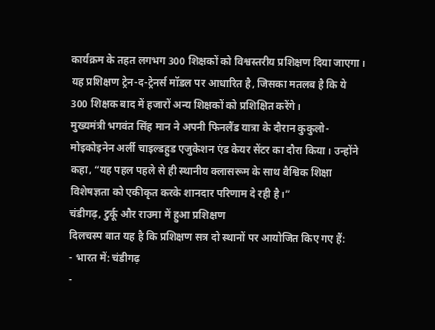कार्यक्रम के तहत लगभग 300 शिक्षकों को विश्वस्तरीय प्रशिक्षण दिया जाएगा। यह प्रशिक्षण ट्रेन-द-ट्रेनर्स मॉडल पर आधारित है, जिसका मतलब है कि ये 300 शिक्षक बाद में हजारों अन्य शिक्षकों को प्रशिक्षित करेंगे।
मुख्यमंत्री भगवंत सिंह मान ने अपनी फिनलैंड यात्रा के दौरान कुकुलो-मोइकोइनेन अर्ली चाइल्डहुड एजुकेशन एंड केयर सेंटर का दौरा किया। उन्होंने कहा, “यह पहल पहले से ही स्थानीय क्लासरूम के साथ वैश्विक शिक्षा विशेषज्ञता को एकीकृत करके शानदार परिणाम दे रही है।”
चंडीगढ़, टुर्कू और राउमा में हुआ प्रशिक्षण
दिलचस्प बात यह है कि प्रशिक्षण सत्र दो स्थानों पर आयोजित किए गए हैं:
- भारत में: चंडीगढ़
-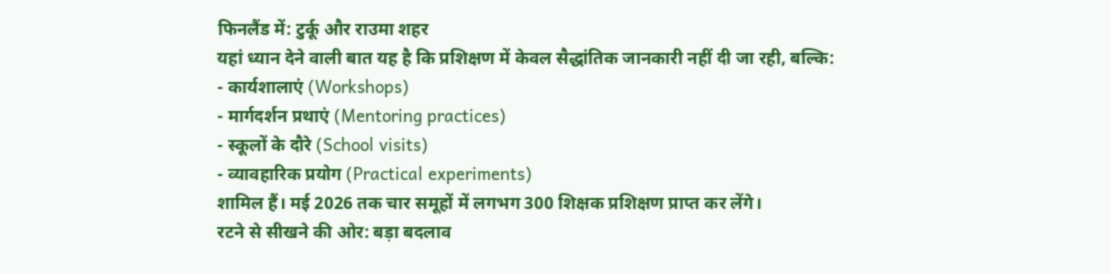फिनलैंड में: टुर्कू और राउमा शहर
यहां ध्यान देने वाली बात यह है कि प्रशिक्षण में केवल सैद्धांतिक जानकारी नहीं दी जा रही, बल्कि:
- कार्यशालाएं (Workshops)
- मार्गदर्शन प्रथाएं (Mentoring practices)
- स्कूलों के दौरे (School visits)
- व्यावहारिक प्रयोग (Practical experiments)
शामिल हैं। मई 2026 तक चार समूहों में लगभग 300 शिक्षक प्रशिक्षण प्राप्त कर लेंगे।
रटने से सीखने की ओर: बड़ा बदलाव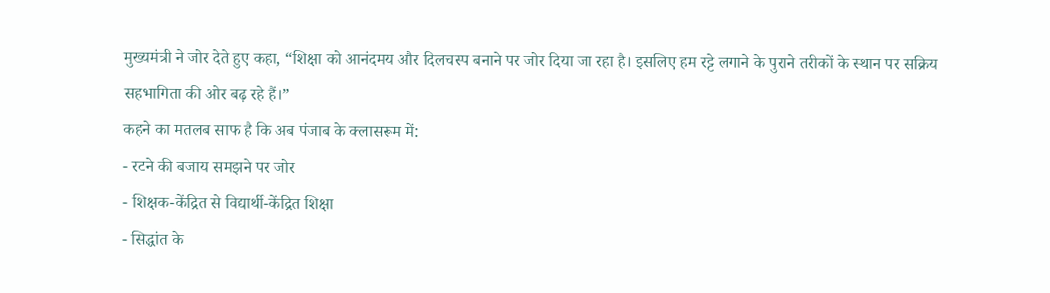मुख्यमंत्री ने जोर देते हुए कहा, “शिक्षा को आनंदमय और दिलचस्प बनाने पर जोर दिया जा रहा है। इसलिए हम रट्टे लगाने के पुराने तरीकों के स्थान पर सक्रिय सहभागिता की ओर बढ़ रहे हैं।”
कहने का मतलब साफ है कि अब पंजाब के क्लासरूम में:
- रटने की बजाय समझने पर जोर
- शिक्षक-केंद्रित से विद्यार्थी-केंद्रित शिक्षा
- सिद्धांत के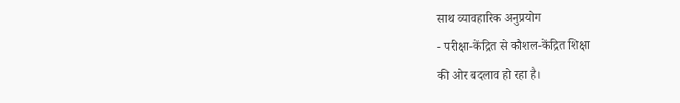साथ व्यावहारिक अनुप्रयोग
- परीक्षा-केंद्रित से कौशल-केंद्रित शिक्षा
की ओर बदलाव हो रहा है।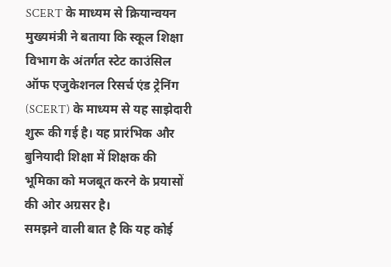SCERT के माध्यम से क्रियान्वयन
मुख्यमंत्री ने बताया कि स्कूल शिक्षा विभाग के अंतर्गत स्टेट काउंसिल ऑफ एजुकेशनल रिसर्च एंड ट्रेनिंग (SCERT) के माध्यम से यह साझेदारी शुरू की गई है। यह प्रारंभिक और बुनियादी शिक्षा में शिक्षक की भूमिका को मजबूत करने के प्रयासों की ओर अग्रसर है।
समझने वाली बात है कि यह कोई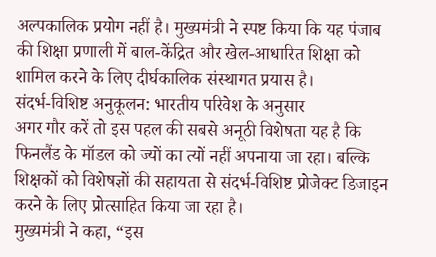अल्पकालिक प्रयोग नहीं है। मुख्यमंत्री ने स्पष्ट किया कि यह पंजाब की शिक्षा प्रणाली में बाल-केंद्रित और खेल-आधारित शिक्षा को शामिल करने के लिए दीर्घकालिक संस्थागत प्रयास है।
संदर्भ-विशिष्ट अनुकूलन: भारतीय परिवेश के अनुसार
अगर गौर करें तो इस पहल की सबसे अनूठी विशेषता यह है कि फिनलैंड के मॉडल को ज्यों का त्यों नहीं अपनाया जा रहा। बल्कि शिक्षकों को विशेषज्ञों की सहायता से संदर्भ-विशिष्ट प्रोजेक्ट डिजाइन करने के लिए प्रोत्साहित किया जा रहा है।
मुख्यमंत्री ने कहा, “इस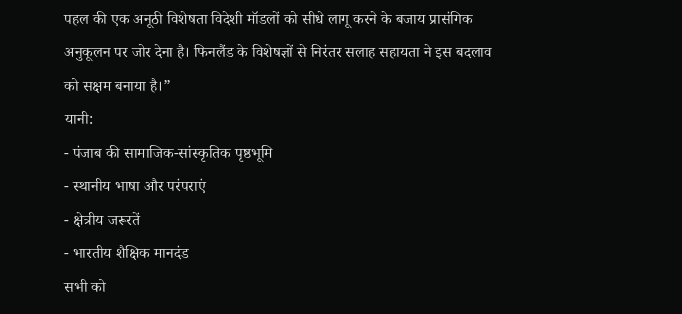पहल की एक अनूठी विशेषता विदेशी मॉडलों को सीधे लागू करने के बजाय प्रासंगिक अनुकूलन पर जोर देना है। फिनलैंड के विशेषज्ञों से निरंतर सलाह सहायता ने इस बदलाव को सक्षम बनाया है।”
यानी:
- पंजाब की सामाजिक-सांस्कृतिक पृष्ठभूमि
- स्थानीय भाषा और परंपराएं
- क्षेत्रीय जरूरतें
- भारतीय शैक्षिक मानदंड
सभी को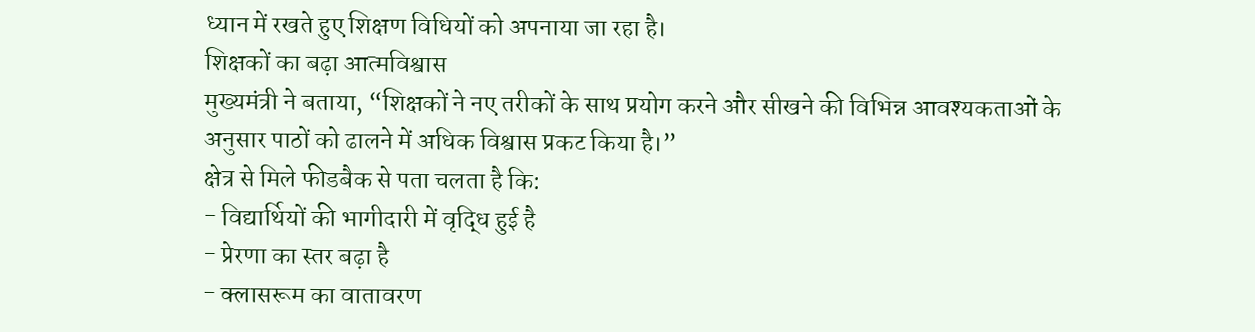ध्यान में रखते हुए शिक्षण विधियों को अपनाया जा रहा है।
शिक्षकों का बढ़ा आत्मविश्वास
मुख्यमंत्री ने बताया, “शिक्षकों ने नए तरीकों के साथ प्रयोग करने और सीखने की विभिन्न आवश्यकताओं के अनुसार पाठों को ढालने में अधिक विश्वास प्रकट किया है।”
क्षेत्र से मिले फीडबैक से पता चलता है कि:
- विद्यार्थियों की भागीदारी में वृद्धि हुई है
- प्रेरणा का स्तर बढ़ा है
- क्लासरूम का वातावरण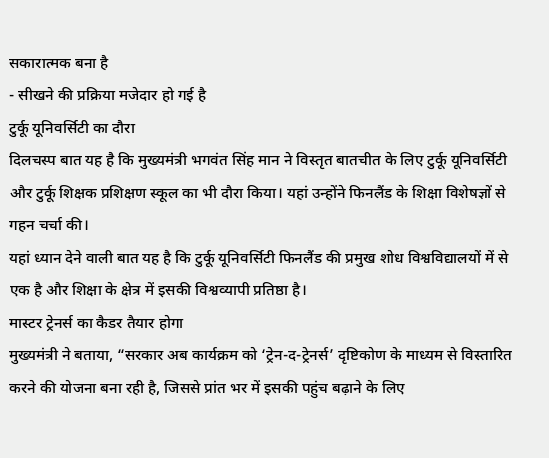सकारात्मक बना है
- सीखने की प्रक्रिया मजेदार हो गई है
टुर्कू यूनिवर्सिटी का दौरा
दिलचस्प बात यह है कि मुख्यमंत्री भगवंत सिंह मान ने विस्तृत बातचीत के लिए टुर्कू यूनिवर्सिटी और टुर्कू शिक्षक प्रशिक्षण स्कूल का भी दौरा किया। यहां उन्होंने फिनलैंड के शिक्षा विशेषज्ञों से गहन चर्चा की।
यहां ध्यान देने वाली बात यह है कि टुर्कू यूनिवर्सिटी फिनलैंड की प्रमुख शोध विश्वविद्यालयों में से एक है और शिक्षा के क्षेत्र में इसकी विश्वव्यापी प्रतिष्ठा है।
मास्टर ट्रेनर्स का कैडर तैयार होगा
मुख्यमंत्री ने बताया, “सरकार अब कार्यक्रम को ‘ट्रेन-द-ट्रेनर्स’ दृष्टिकोण के माध्यम से विस्तारित करने की योजना बना रही है, जिससे प्रांत भर में इसकी पहुंच बढ़ाने के लिए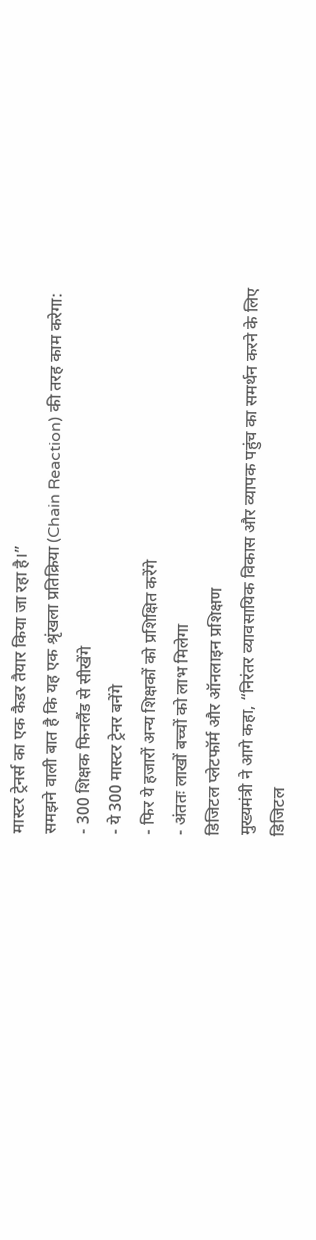मास्टर ट्रेनर्स का एक कैडर तैयार किया जा रहा है।”
समझने वाली बात है कि यह एक श्रृंखला प्रतिक्रिया (Chain Reaction) की तरह काम करेगा:
- 300 शिक्षक फिनलैंड से सीखेंगे
- ये 300 मास्टर ट्रेनर बनेंगे
- फिर ये हजारों अन्य शिक्षकों को प्रशिक्षित करेंगे
- अंततः लाखों बच्चों को लाभ मिलेगा
डिजिटल प्लेटफॉर्म और ऑनलाइन प्रशिक्षण
मुख्यमंत्री ने आगे कहा, “निरंतर व्यावसायिक विकास और व्यापक पहुंच का समर्थन करने के लिए डिजिटल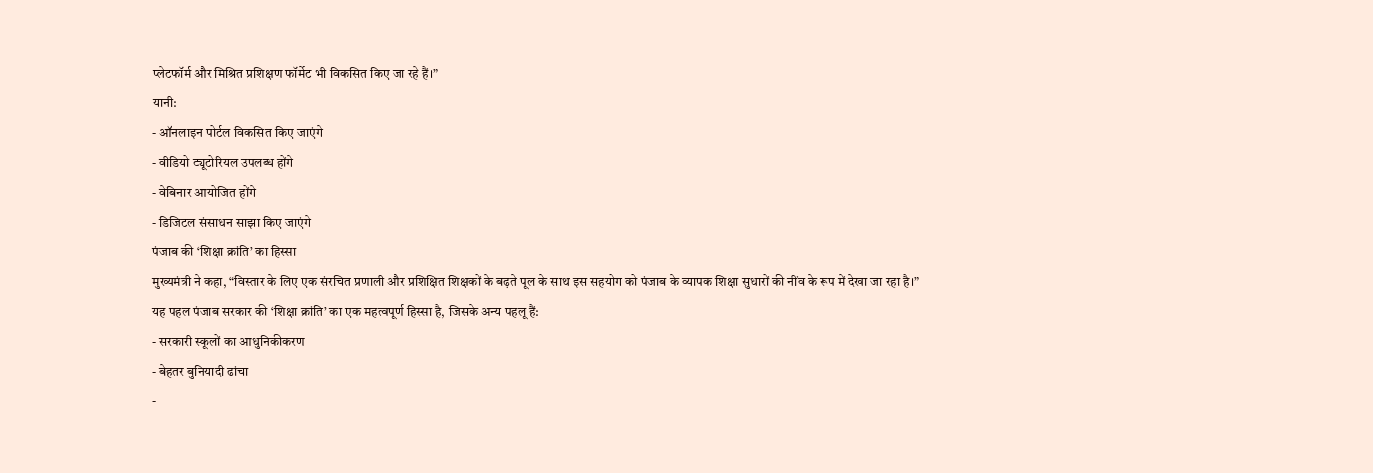प्लेटफॉर्म और मिश्रित प्रशिक्षण फॉर्मेट भी विकसित किए जा रहे हैं।”
यानी:
- ऑनलाइन पोर्टल विकसित किए जाएंगे
- वीडियो ट्यूटोरियल उपलब्ध होंगे
- वेबिनार आयोजित होंगे
- डिजिटल संसाधन साझा किए जाएंगे
पंजाब की ‘शिक्षा क्रांति’ का हिस्सा
मुख्यमंत्री ने कहा, “विस्तार के लिए एक संरचित प्रणाली और प्रशिक्षित शिक्षकों के बढ़ते पूल के साथ इस सहयोग को पंजाब के व्यापक शिक्षा सुधारों की नींव के रूप में देखा जा रहा है।”
यह पहल पंजाब सरकार की ‘शिक्षा क्रांति’ का एक महत्वपूर्ण हिस्सा है, जिसके अन्य पहलू हैं:
- सरकारी स्कूलों का आधुनिकीकरण
- बेहतर बुनियादी ढांचा
-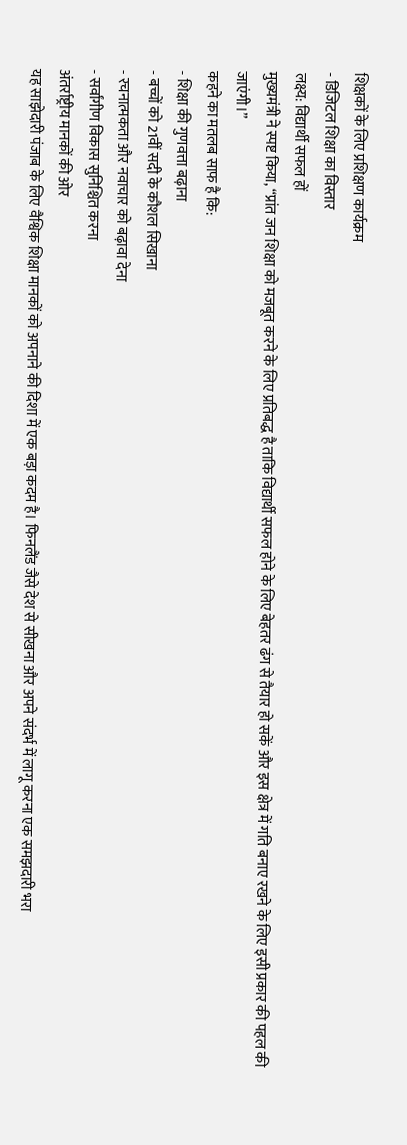शिक्षकों के लिए प्रशिक्षण कार्यक्रम
- डिजिटल शिक्षा का विस्तार
लक्ष्य: विद्यार्थी सफल हों
मुख्यमंत्री ने स्पष्ट किया, “प्रांत जन शिक्षा को मजबूत करने के लिए प्रतिबद्ध है ताकि विद्यार्थी सफल होने के लिए बेहतर ढंग से तैयार हो सकें और इस क्षेत्र में गति बनाए रखने के लिए इसी प्रकार की पहल की जाएंगी।”
कहने का मतलब साफ है कि:
- शिक्षा की गुणवत्ता बढ़ाना
- बच्चों को 21वीं सदी के कौशल सिखाना
- रचनात्मकता और नवाचार को बढ़ावा देना
- सर्वांगीण विकास सुनिश्चित करना
अंतर्राष्ट्रीय मानकों की ओर
यह साझेदारी पंजाब के लिए वैश्विक शिक्षा मानकों को अपनाने की दिशा में एक बड़ा कदम है। फिनलैंड जैसे देश से सीखना और अपने संदर्भ में लागू करना एक समझदारी भरा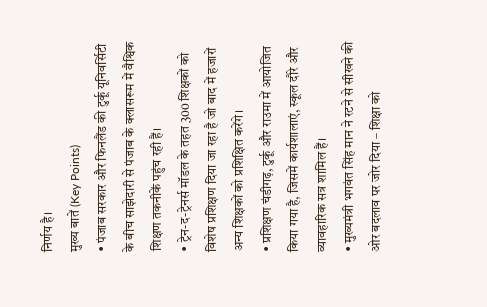निर्णय है।
मुख्य बातें (Key Points)
• पंजाब सरकार और फिनलैंड की टुर्कू यूनिवर्सिटी के बीच साझेदारी से पंजाब के क्लासरूम में वैश्विक शिक्षण तकनीकें पहुंच रही हैं।
• ट्रेन-द-ट्रेनर्स मॉडल के तहत 300 शिक्षकों को विशेष प्रशिक्षण दिया जा रहा है जो बाद में हजारों अन्य शिक्षकों को प्रशिक्षित करेंगे।
• प्रशिक्षण चंडीगढ़, टुर्कू और राउमा में आयोजित किया गया है, जिसमें कार्यशालाएं, स्कूल दौरे और व्यावहारिक सत्र शामिल हैं।
• मुख्यमंत्री भगवंत सिंह मान ने रटने से सीखने की ओर बदलाव पर जोर दिया – शिक्षा को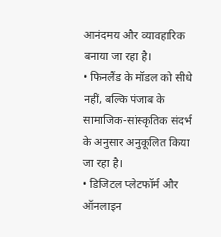आनंदमय और व्यावहारिक बनाया जा रहा है।
• फिनलैंड के मॉडल को सीधे नहीं, बल्कि पंजाब के सामाजिक-सांस्कृतिक संदर्भ के अनुसार अनुकूलित किया जा रहा है।
• डिजिटल प्लेटफॉर्म और ऑनलाइन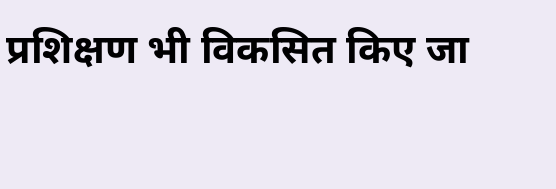प्रशिक्षण भी विकसित किए जा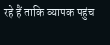रहे हैं ताकि व्यापक पहुंच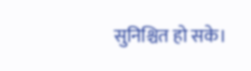सुनिश्चित हो सके।